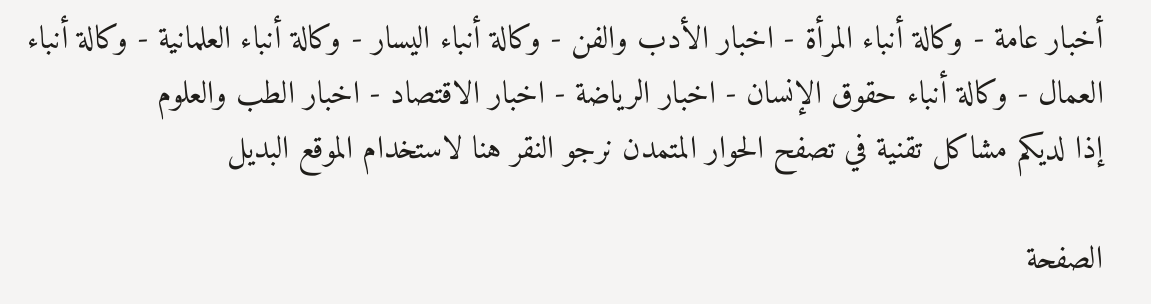أخبار عامة - وكالة أنباء المرأة - اخبار الأدب والفن - وكالة أنباء اليسار - وكالة أنباء العلمانية - وكالة أنباء العمال - وكالة أنباء حقوق الإنسان - اخبار الرياضة - اخبار الاقتصاد - اخبار الطب والعلوم
إذا لديكم مشاكل تقنية في تصفح الحوار المتمدن نرجو النقر هنا لاستخدام الموقع البديل

الصفحة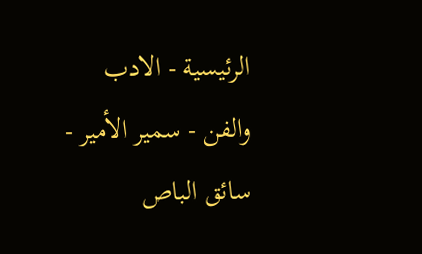الرئيسية - الادب والفن - سمير الأمير - سائق الباص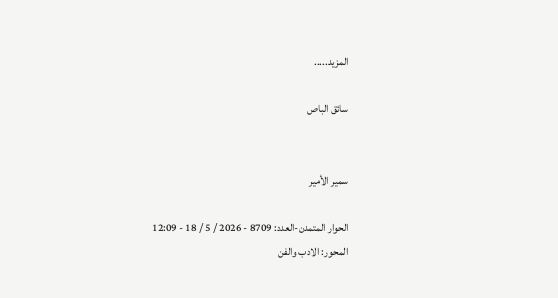المزيد.....

سائق الباص


سمير الأمير

الحوار المتمدن-العدد: 8709 - 2026 / 5 / 18 - 12:09
المحور: الادب والفن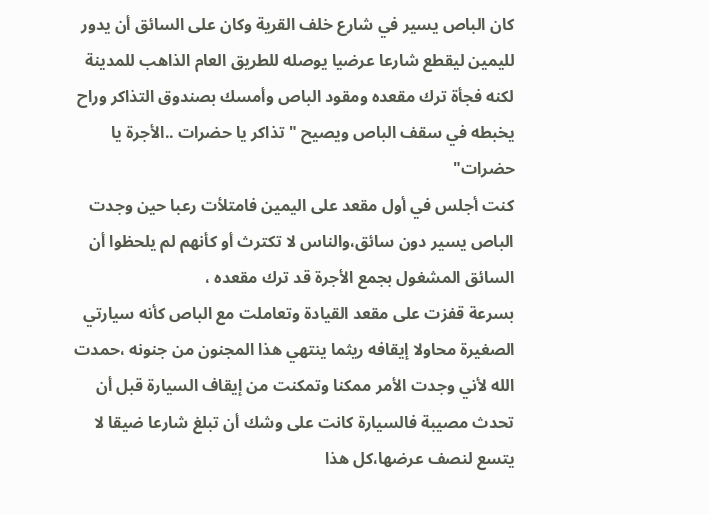كان الباص يسير في شارع خلف القرية وكان على السائق أن يدور لليمين ليقطع شارعا عرضيا يوصله للطريق العام الذاهب للمدينة
لكنه فجأة ترك مقعده ومقود الباص وأمسك بصندوق التذاكر وراح يخبطه في سقف الباص ويصيح "تذاكر يا حضرات ..الأجرة يا حضرات"
كنت أجلس في أول مقعد على اليمين فامتلأت رعبا حين وجدت الباص يسير دون سائق،والناس لا تكترث أو كأنهم لم يلحظوا أن السائق المشغول بجمع الأجرة قد ترك مقعده ،
بسرعة قفزت على مقعد القيادة وتعاملت مع الباص كأنه سيارتي الصغيرة محاولا إيقافه ريثما ينتهي هذا المجنون من جنونه ،حمدت الله لأني وجدت الأمر ممكنا وتمكنت من إيقاف السيارة قبل أن تحدث مصيبة فالسيارة كانت على وشك أن تبلغ شارعا ضيقا لا يتسع لنصف عرضها،كل هذا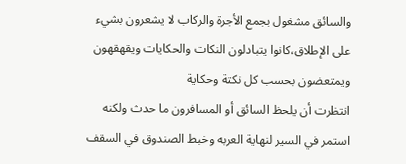والسائق مشغول بجمع الأجرة والركاب لا يشعرون بشيء على الإطلاق،كانوا يتبادلون النكات والحكايات ويقهقهون ويمتعضون بحسب كل نكتة وحكاية
انتظرت أن يلحظ السائق أو المسافرون ما حدث ولكنه استمر في السير لنهاية العربه وخبط الصندوق في السقف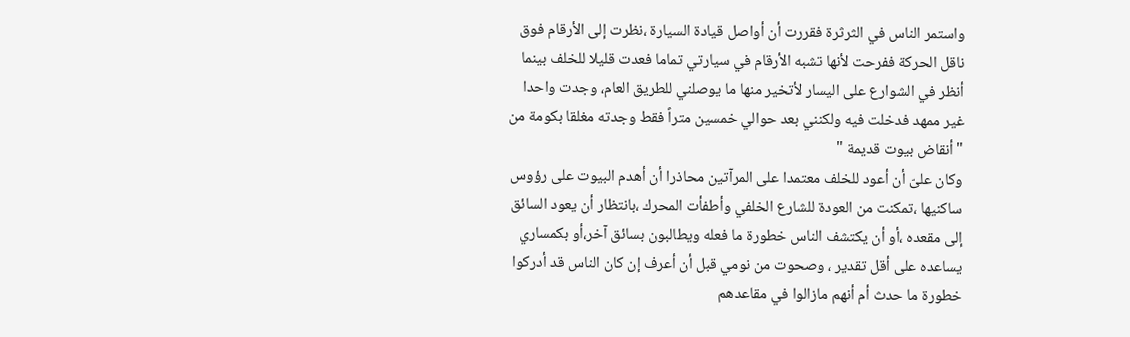واستمر الناس في الثرثرة فقررت أن أواصل قيادة السيارة ،نظرت إلى الأرقام فوق ناقل الحركة ففرحت لأنها تشبه الأرقام في سيارتي تماما فعدت قليلا للخلف بينما أنظر في الشوارع على اليسار لأتخير منها ما يوصلني للطريق العام، وجدت واحدا غير ممهد فدخلت فيه ولكنني بعد حوالي خمسين متراً فقط وجدته مغلقا بكومة من "أنقاض بيوت قديمة "
وكان علىّ أن أعود للخلف معتمدا على المرآتين محاذرا أن أهدم البيوت على رؤوس ساكنيها ،تمكنت من العودة للشارع الخلفي وأطفأت المحرك ،بانتظار أن يعود السائق إلى مقعده ،أو أن يكتشف الناس خطورة ما فعله ويطالبون بسائق آخر،أو بكمساري يساعده على أقل تقدير ، وصحوت من نومي قبل أن أعرف إن كان الناس قد أدركوا خطورة ما حدث أم أنهم مازالوا في مقاعدهم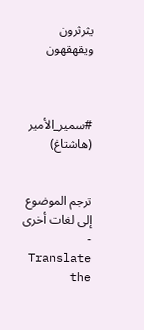يثرثرون ويقهقهون



#سمير_الأمير (هاشتاغ)


ترجم الموضوع إلى لغات أخرى - Translate the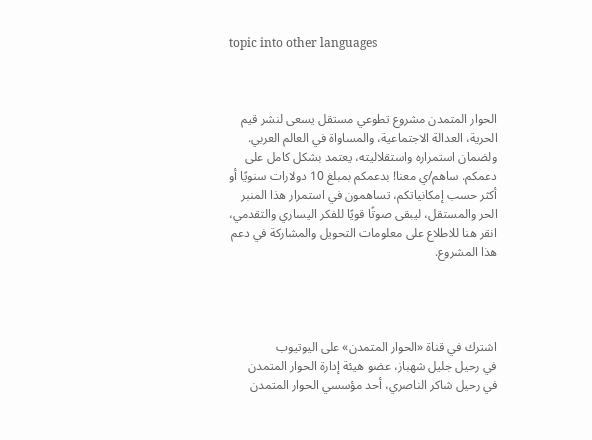topic into other languages



الحوار المتمدن مشروع تطوعي مستقل يسعى لنشر قيم الحرية، العدالة الاجتماعية، والمساواة في العالم العربي. ولضمان استمراره واستقلاليته، يعتمد بشكل كامل على دعمكم. ساهم/ي معنا! بدعمكم بمبلغ 10 دولارات سنويًا أو أكثر حسب إمكانياتكم، تساهمون في استمرار هذا المنبر الحر والمستقل، ليبقى صوتًا قويًا للفكر اليساري والتقدمي، انقر هنا للاطلاع على معلومات التحويل والمشاركة في دعم هذا المشروع.




اشترك في قناة «الحوار المتمدن» على اليوتيوب
في رحيل جليل شهباز، عضو هيئة إدارة الحوار المتمدن
في رحيل شاكر الناصري، أحد مؤسسي الحوار المتمدن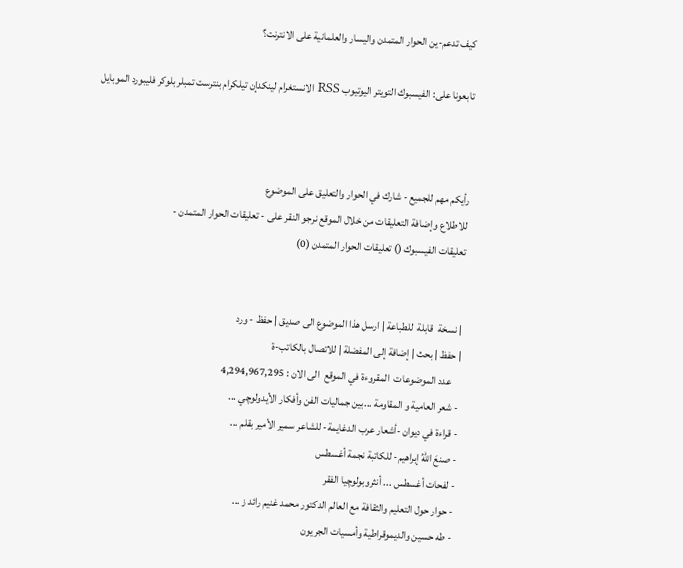كيف تدعم-ين الحوار المتمدن واليسار والعلمانية على الانترنت؟

تابعونا على: الفيسبوك التويتر اليوتيوب RSS الانستغرام لينكدإن تيلكرام بنترست تمبلر بلوكر فليبورد الموبايل



رأيكم مهم للجميع - شارك في الحوار والتعليق على الموضوع
للاطلاع وإضافة التعليقات من خلال الموقع نرجو النقر على - تعليقات الحوار المتمدن -
تعليقات الفيسبوك () تعليقات الحوار المتمدن (0)


| نسخة  قابلة  للطباعة | ارسل هذا الموضوع الى صديق | حفظ - ورد
| حفظ | بحث | إضافة إلى المفضلة | للاتصال بالكاتب-ة
    عدد الموضوعات  المقروءة في الموقع  الى الان : 4,294,967,295
- شعر العامية و المقاومة ...بين جماليات الفن وأفكار الأيدولوچي ...
- قراءة في ديوان -أشعار عرب الدغايمة- للشاعر سمير الأمير بقلم ...
- صنعَ اللهُ إبراهيم- للكاتبة نجمة أغسطس
- لفحات أغسطس ... أنثروبولوچيا الفقر
- حوار حول التعليم والثقافة مع العالم الدكتور محمد غنيم رائد ز ...
- طه حسين والديموقراطية وأمسيات الجريون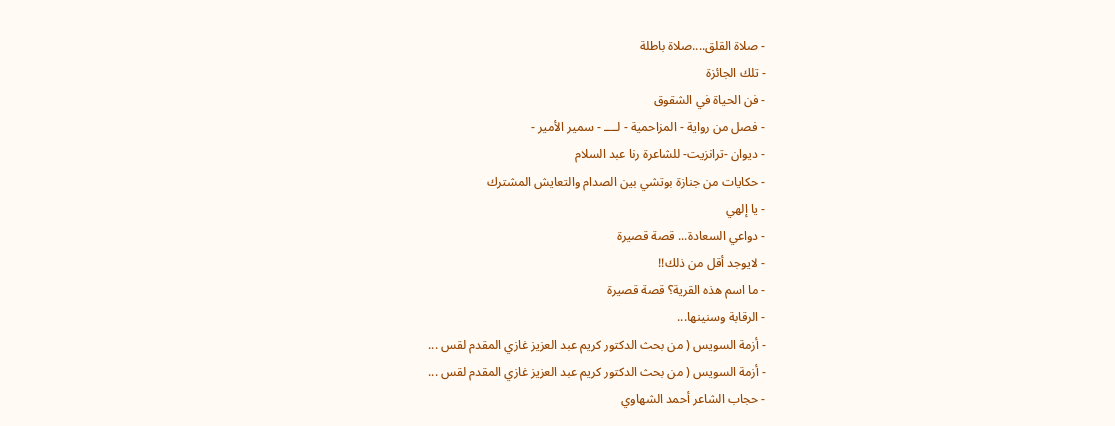- صلاة القلق....صلاة باطلة
- تلك الجائزة
- فن الحياة في الشقوق
- فصل من رواية - المزاحمية - لــــ - سمير الأمير -
- ديوان -ترانزيت- للشاعرة رنا عبد السلام
- حكايات من جنازة بوتشي بين الصدام والتعايش المشترك
- يا إلهي
- دواعي السعادة... قصة قصيرة
- لايوجد أقل من ذلك!!
- ما اسم هذه القرية؟ قصة قصيرة
- الرقابة وسنينها...
- أزمة السويس ( من بحث الدكتور كريم عبد العزيز غازي المقدم لقس ...
- أزمة السويس ( من بحث الدكتور كريم عبد العزيز غازي المقدم لقس ...
- حجاب الشاعر أحمد الشهاوي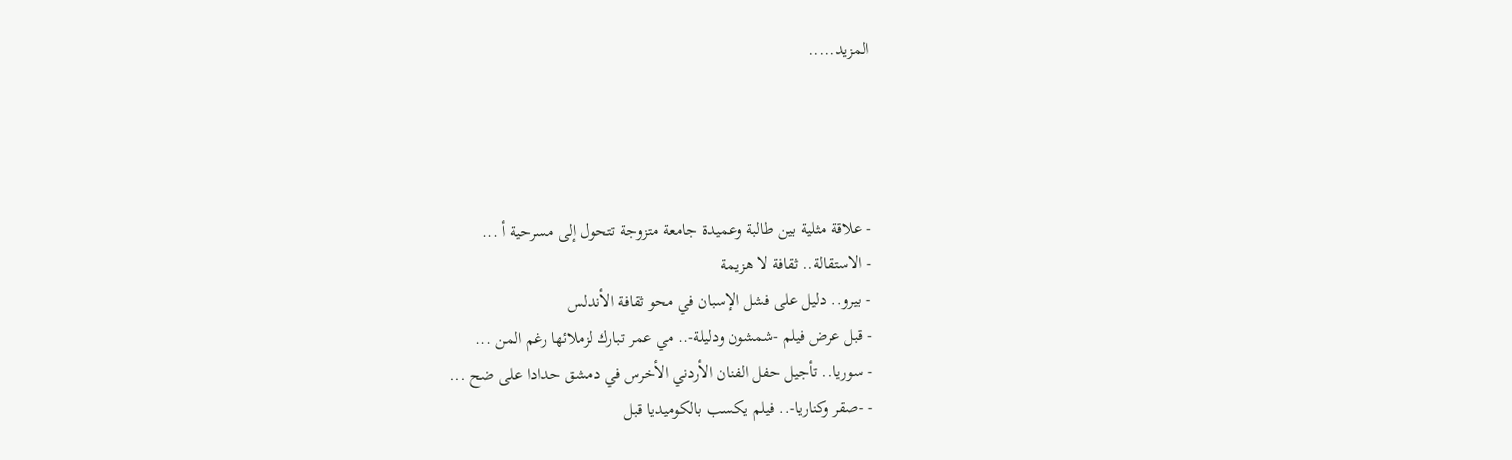المزيد.....




- علاقة مثلية بين طالبة وعميدة جامعة متزوجة تتحول إلى مسرحية أ ...
- الاستقالة.. ثقافة لا هزيمة
- بيرو.. دليل على فشل الإسبان في محو ثقافة الأندلس
- قبل عرض فيلم -شمشون ودليلة-.. مي عمر تبارك لزملائها رغم المن ...
- سوريا.. تأجيل حفل الفنان الأردني الأخرس في دمشق حدادا على ضح ...
- -صقر وكناريا-.. فيلم يكسب بالكوميديا قبل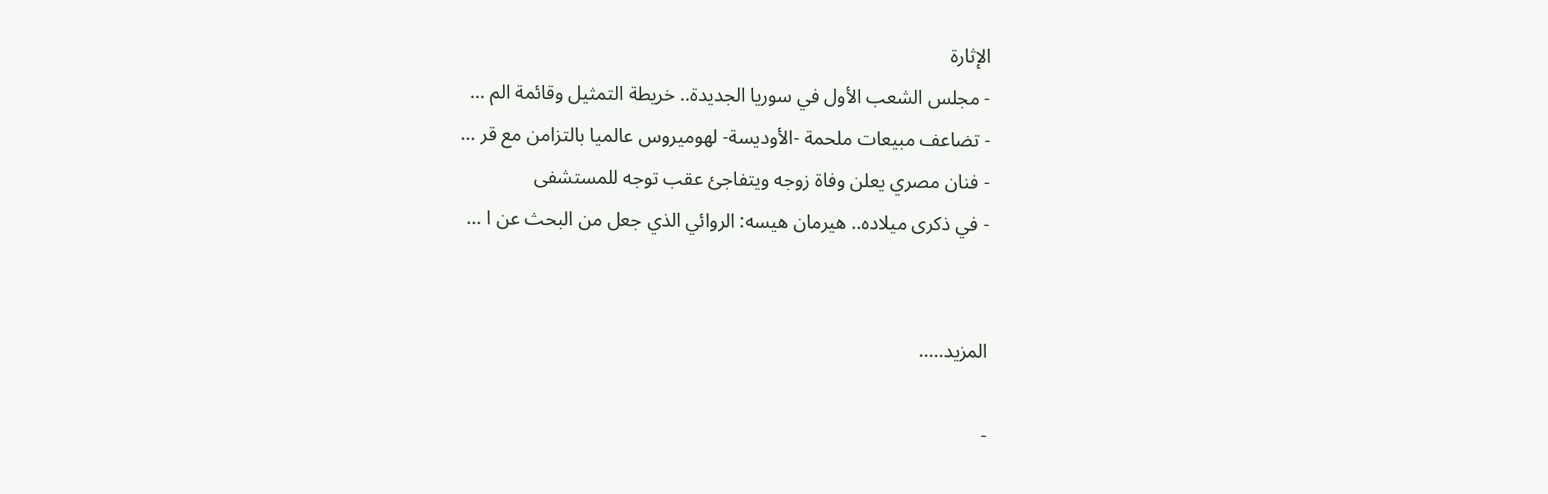الإثارة
- مجلس الشعب الأول في سوريا الجديدة.. خريطة التمثيل وقائمة الم ...
- تضاعف مبيعات ملحمة -الأوديسة- لهوميروس عالميا بالتزامن مع قر ...
- فنان مصري يعلن وفاة زوجه ويتفاجئ عقب توجه للمستشفى
- في ذكرى ميلاده.. هيرمان هيسه: الروائي الذي جعل من البحث عن ا ...


المزيد.....

-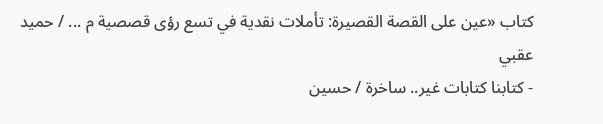كتاب «عين على القصة القصيرة: تأملات نقدية في تسع رؤى قصصية م ... / حميد عقبي
- كتابنا كتابات غير.. ساخرة / حسين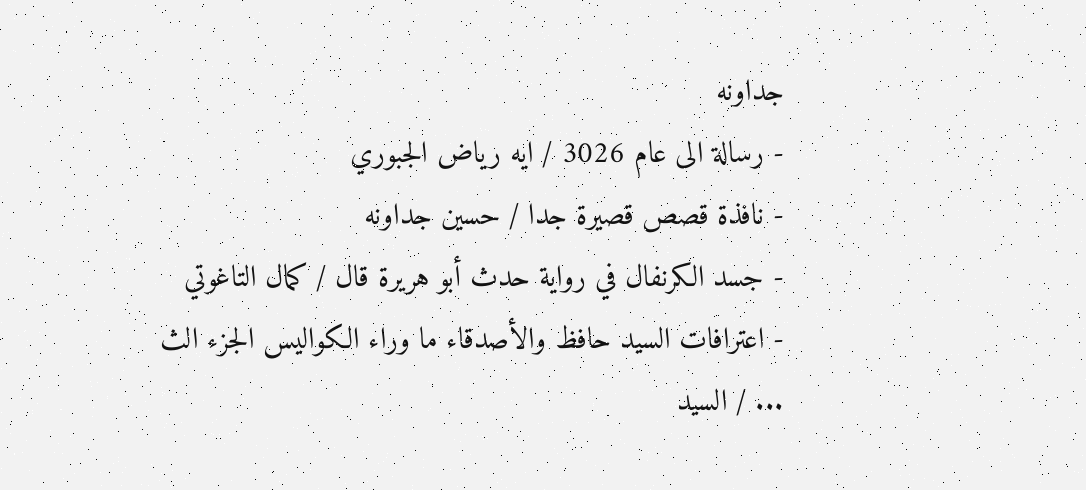جداونه
- رسالة الى عام 3026 / ايه رياض الجبوري
- نافذة قصص قصيرة جدا / حسين جداونه
- جسد الكرنفال في رواية حدث أبو هريرة قال / كمال التاغوتي
- اعترافات السيد حافظ والأصدقاء ما وراء الكواليس الجزء الث ... / السيد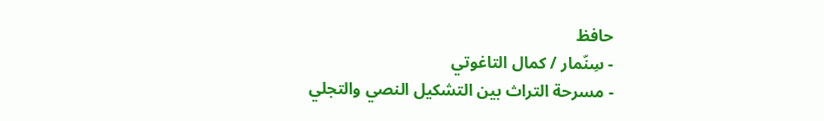حافظ
- سِنّمار / كمال التاغوتي
- مسرحة التراث بين التشكيل النصي والتجلي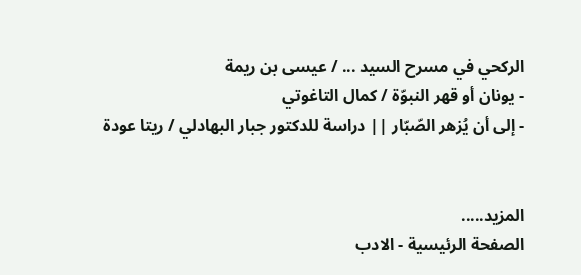الركحي في مسرح السيد ... / عيسى بن ريمة
- يونان أو قهر النبوّة / كمال التاغوتي
- إلى أن يُزهر الصّبّار || دراسة للدكتور جبار البهادلي / ريتا عودة


المزيد.....
الصفحة الرئيسية - الادب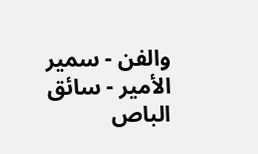والفن - سمير الأمير - سائق الباص